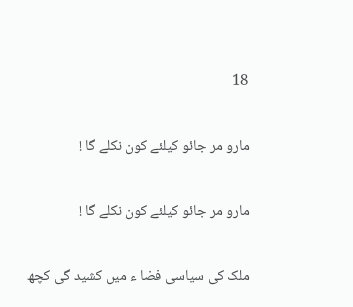18

مارو مر جائو کیلئے کون نکلے گا !

مارو مر جائو کیلئے کون نکلے گا !

ملک کی سیاسی فضا ء میں کشید گی کچھ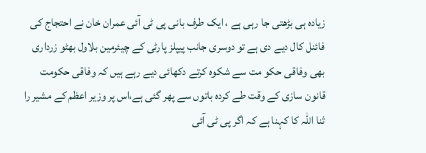زیادہ ہی بڑھتی جا رہی ہے ، ایک طرف بانی پی ٹی آئی عمران خان نے احتجاج کی فائنل کال دیے دی ہے تو دوسری جانب پیپلز پارٹی کے چیئرمین بلاول بھٹو زرداری بھی وفاقی حکو مت سے شکوہ کرتے دکھائی دیے رہے ہیں کہ وفاقی حکومت قانون سازی کے وقت طے کردہ باتوں سے پھر گئی ہے،اس پر وزیر اعظم کے مشیر را ثنا اللہ کا کہنا ہے کہ اگر پی ٹی آئی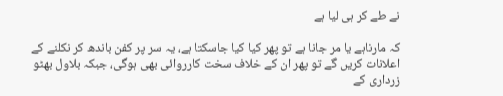نے طے کر ہی لیا ہے

کہ مارناہے یا مر جانا ہے تو پھر کیا کیا جاسکتا ہے، یہ سر پر کفن باندھ کر نکلنے کے اعلانات کریں گے تو پھر ان کے خلاف سخت کارروائی بھی ہوگی، جبکہ بلاول بھٹو زرداری کے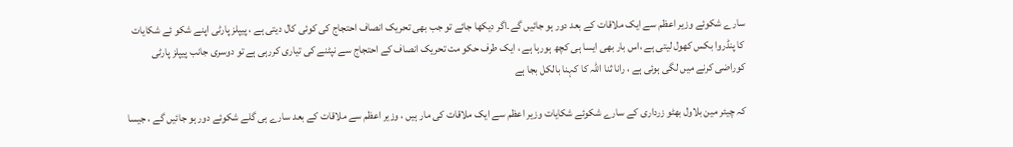سارے شکوئے وزیر اعظم سے ایک ملاقات کے بعد دور ہو جائیں گے۔اگر دیکھا جائے تو جب بھی تحریک انصاف احتجاج کی کوئی کال دیتی ہے ، پیپلز پارٹی اپنے شکو ئے شکایات کا پنڈروا بکس کھول لیتی ہے ،اس بار بھی ایسا ہی کچھ ہورہا ہے ، ایک طرف حکو مت تحریک انصاف کے احتجاج سے نپٹنے کی تیاری کررہی ہے تو دوسری جانب پیپلز پارٹی کوراضی کرنے میں لگی ہوئی ہے ، رانا ثنا اللہ کا کہنا بالکل بجا ہے

کہ چیئر مین بلاول بھٹو زرداری کے سارے شکوئے شکایات وزیر اعظم سے ایک ملاقات کی مار ہیں ، وزیر اعظم سے ملاقات کے بعد سارے ہی گلے شکوئے دور ہو جائیں گے ، جیسا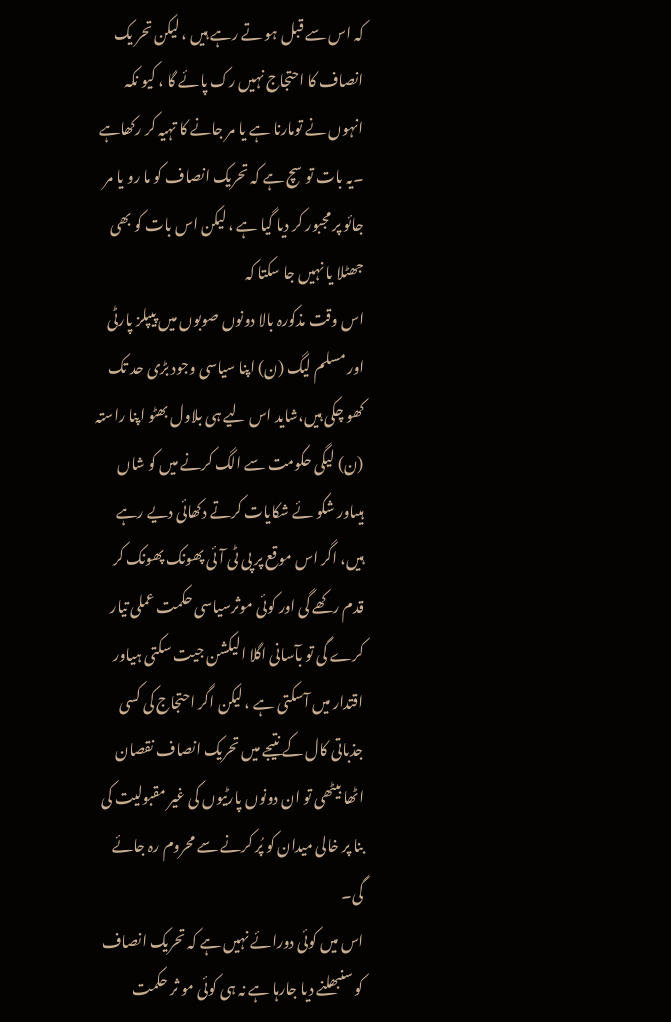کہ اس سے قبل ہو تے رہے ہیں ، لیکن تحر یک انصاف کا احتجاج نہیں رک پائے گا ، کیو نکہ انہوں نے تومارنا ہے یا مر جانے کا تہیہ کر رکھاہے ۔یہ بات تو سچ ہے کہ تحریک انصاف کو ما رو یا مر جائو پر مجبور کر دیا گیا ہے ، لیکن اس بات کو بھی جھٹلا یا نہیں جا سکتا کہ
اس وقت مذکورہ بالا دونوں صوبوں میں پیپلز پارٹی اور مسلم لیگ (ن) اپنا سیاسی وجود بڑی حد تک کھو چکی ہیں،شاید اس لیے ہی بلاول بھٹو اپنا راستہ (ن) لیگی حکومت سے الگ کرنے میں کو شاں ہیںاور شکو ئے شکایات کرتے دکھائی دیے رہے ہیں، اگر اس موقع پر پی ٹی آئی پھونک پھونک کر قدم رکھے گی اور کوئی موثرسیاسی حکمت عملی تیار کرے گی تو بآسانی اگلا الیکشن جیت سکتی ہیاور اقتدار میں آسکتی ہے ، لیکن اگر احتجاج کی کسی جذباتی کال کے نتیجے میں تحریک انصاف نقصان اٹھا بیٹھی تو ان دونوں پارٹیوں کی غیر مقبولیت کی بنا پر خالی میدان کو پُر کرنے سے محروم رہ جائے گی۔
اس میں کوئی دورائے نہیں ہے کہ تحریک انصاف کو سنبھلنے دیا جارہا ہے نہ ہی کوئی مو ثر حکمت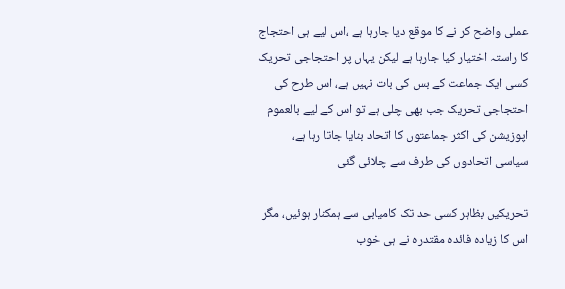عملی واضح کر نے کا موقع دیا جارہا ہے ،اس لیے ہی احتجاج کا راستہ اختیار کیا جارہا ہے لیکن یہاں پر احتجاجی تحریک کسی ایک جماعت کے بس کی بات نہیں ہے، اس طرح کی احتجاجی تحریک جب بھی چلی ہے تو اس کے لیے بالعموم اپوزیشن کی اکثر جماعتوں کا اتحاد بنایا جاتا رہا ہے، سیاسی اتحادوں کی طرف سے چلائی گئی

تحریکیں بظاہر کسی حد تک کامیابی سے ہمکنار ہوئیں، مگر اس کا زیادہ فائدہ مقتدرہ نے ہی خوب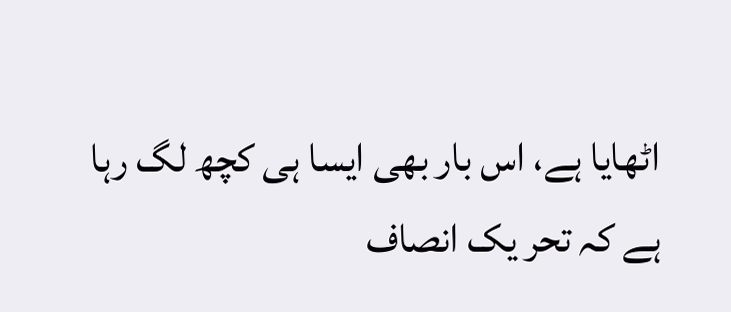اٹھایا ہے، اس بار بھی ایسا ہی کچھ لگ رہا ہے کہ تحر یک انصاف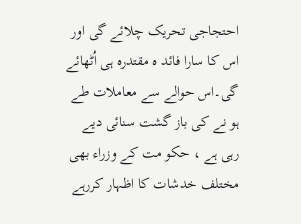احتجاجی تحریک چلائے گی اور اس کا سارا فائد ہ مقتدرہ ہی اُٹھائے گی۔اس حوالے سے معاملات طے ہو نے کی باز گشت سنائی دیے رہی ہے ، حکو مت کے وزراء بھی مختلف خدشات کا اظہار کررہے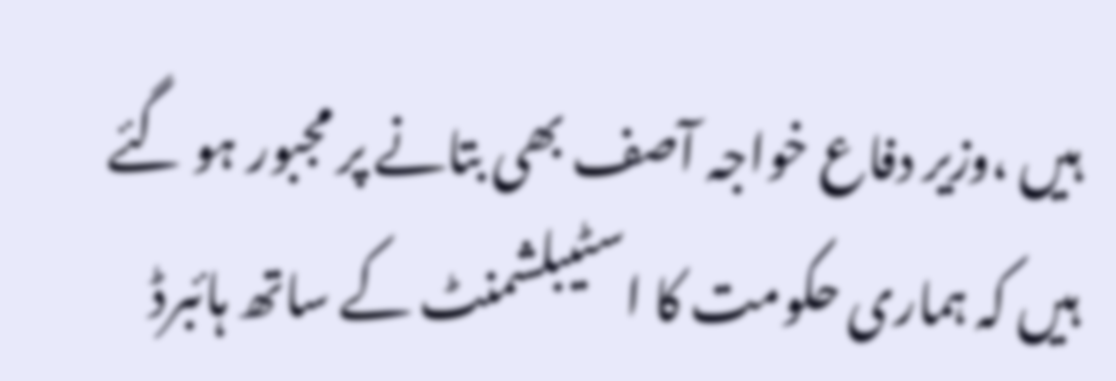ہیں ،وزیر دفاع خواجہ آصف بھی بتانے پر مجبور ہو گئے ہیں کہ ہماری حکومت کا اسٹیبلشمنٹ کے ساتھ ہائبرڈ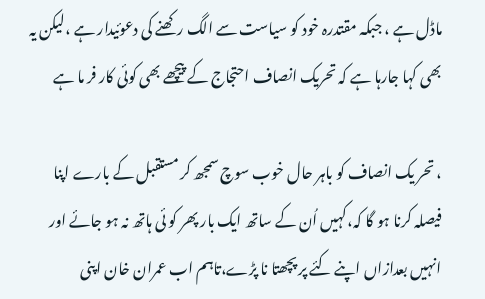ماڈل ہے ، جبکہ مقتدرہ خود کو سیاست سے الگ رکھنے کی دعوئیدار ہے ،لیکن یہ بھی کہا جارہا ہے کہ تحریک انصاف احتجاج کے پیچھے بھی کوئی کار فر ما ہے

، تحر یک انصاف کو باہر حال خوب سوچ سمجھ کر مستقبل کے بارے اپنا فیصلہ کرنا ہو گا کہ،کہیں اُن کے ساتھ ایک بار پھر کو ئی ہاتھ نہ ہو جائے اور انہیں بعدازاں اپنے کئے پر پچھتا نا پڑے،تاہم اب عمران خان اپنی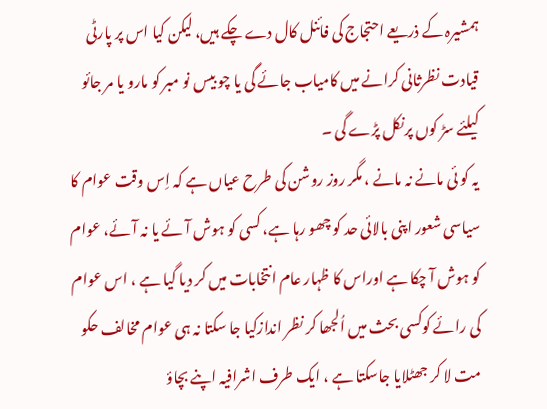ہمشیرہ کے ذریعے احتجاج کی فائنل کال دے چکے ہیں، لیکن کیا اس پر پارٹی قیادت نظرثانی کرانے میں کامیاب جائے گی یا چو بیس نو مبر کو مارو یا مر جائو کیلئے سڑ کوں پرنکل پڑے گی ۔
یہ کو ئی مانے نہ مانے ، مگر روز روشن کی طرح عیاں ہے کہ اِس وقت عوام کا سیاسی شعور اپنی بالائی حد کو چھو رہا ہے، کسی کو ہوش آئے یا نہ آئے، عوام کو ہوش آ چکا ہے اوراس کا ظہار عام انتخابات میں کر دیا گیا ہے ، اس عوام کی رائے کوکسی بحث میں اُلجھا کر نظر اندازکیا جا سکتا نہ ہی عوام مخالف حکو مت لا کر جھٹلایا جاسکتا ہے ، ایک طرف اشرافیہ اپنے بچاؤ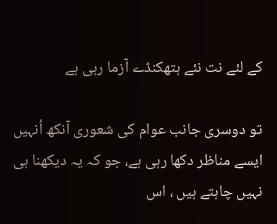کے لئے نت نئے ہتھکنڈے آزما رہی ہے

تو دوسری جانب عوام کی شعوری آنکھ اُنہیں ایسے مناظر دکھا رہی ہے، جو کہ یہ دیکھنا ہی نہیں چاہتے ہیں ، اس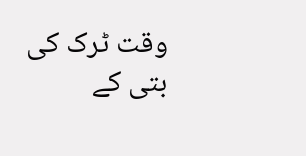وقت ٹرک کی بتی کے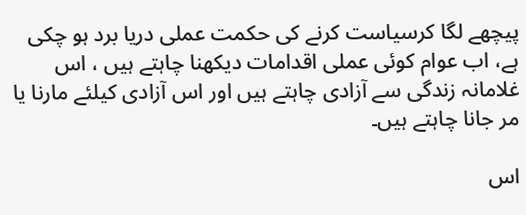پیچھے لگا کرسیاست کرنے کی حکمت عملی دریا برد ہو چکی ہے، اب عوام کوئی عملی اقدامات دیکھنا چاہتے ہیں ، اس غلامانہ زندگی سے آزادی چاہتے ہیں اور اس آزادی کیلئے مارنا یا مر جانا چاہتے ہیں۔

اس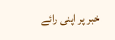خبر پر اپنی رائے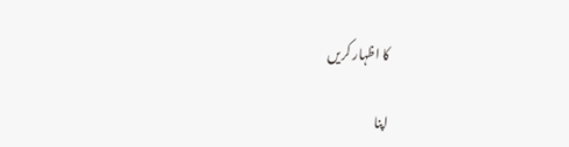کا اظہار کریں

اپنا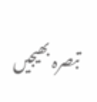تبصرہ بھیجیں